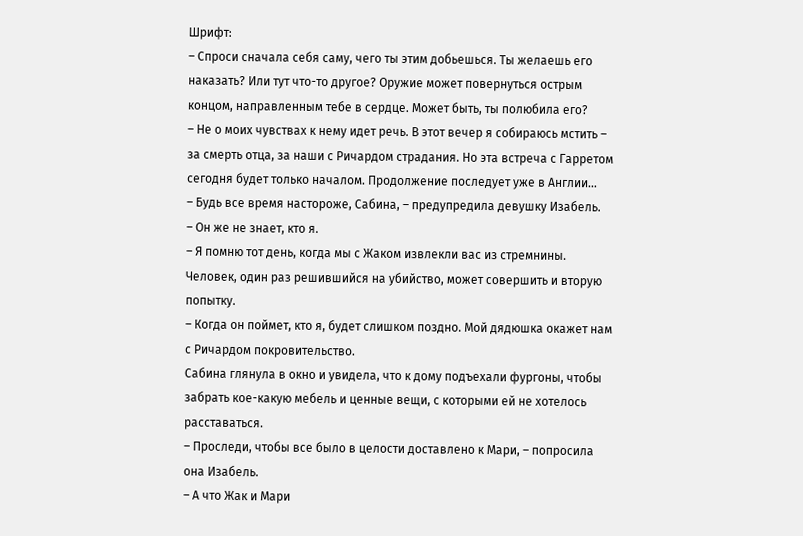Шрифт:
– Спроси сначала себя саму, чего ты этим добьешься. Ты желаешь его наказать? Или тут что-то другое? Оружие может повернуться острым концом, направленным тебе в сердце. Может быть, ты полюбила его?
– Не о моих чувствах к нему идет речь. В этот вечер я собираюсь мстить – за смерть отца, за наши с Ричардом страдания. Но эта встреча с Гарретом сегодня будет только началом. Продолжение последует уже в Англии…
– Будь все время настороже, Сабина, – предупредила девушку Изабель.
– Он же не знает, кто я.
– Я помню тот день, когда мы с Жаком извлекли вас из стремнины. Человек, один раз решившийся на убийство, может совершить и вторую попытку.
– Когда он поймет, кто я, будет слишком поздно. Мой дядюшка окажет нам с Ричардом покровительство.
Сабина глянула в окно и увидела, что к дому подъехали фургоны, чтобы забрать кое-какую мебель и ценные вещи, с которыми ей не хотелось расставаться.
– Проследи, чтобы все было в целости доставлено к Мари, – попросила она Изабель.
– А что Жак и Мари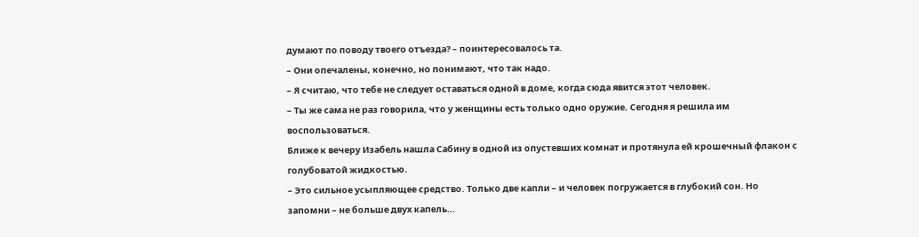думают по поводу твоего отъезда? – поинтересовалось та.
– Они опечалены, конечно, но понимают, что так надо.
– Я считаю, что тебе не следует оставаться одной в доме, когда сюда явится этот человек.
– Ты же сама не раз говорила, что у женщины есть только одно оружие. Сегодня я решила им воспользоваться.
Ближе к вечеру Изабель нашла Сабину в одной из опустевших комнат и протянула ей крошечный флакон с голубоватой жидкостью.
– Это сильное усыпляющее средство. Только две капли – и человек погружается в глубокий сон. Но запомни – не больше двух капель…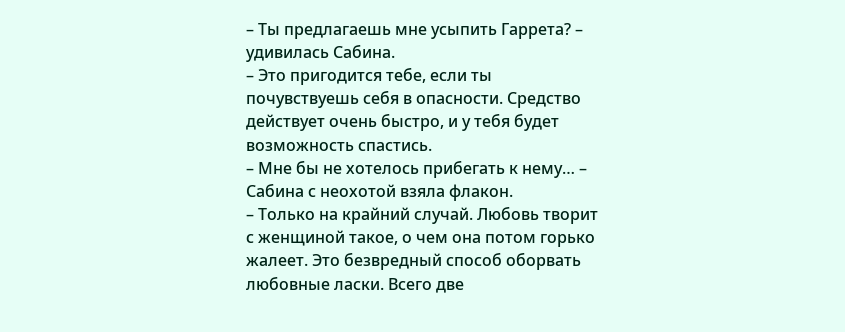– Ты предлагаешь мне усыпить Гаррета? – удивилась Сабина.
– Это пригодится тебе, если ты почувствуешь себя в опасности. Средство действует очень быстро, и у тебя будет возможность спастись.
– Мне бы не хотелось прибегать к нему… – Сабина с неохотой взяла флакон.
– Только на крайний случай. Любовь творит с женщиной такое, о чем она потом горько жалеет. Это безвредный способ оборвать любовные ласки. Всего две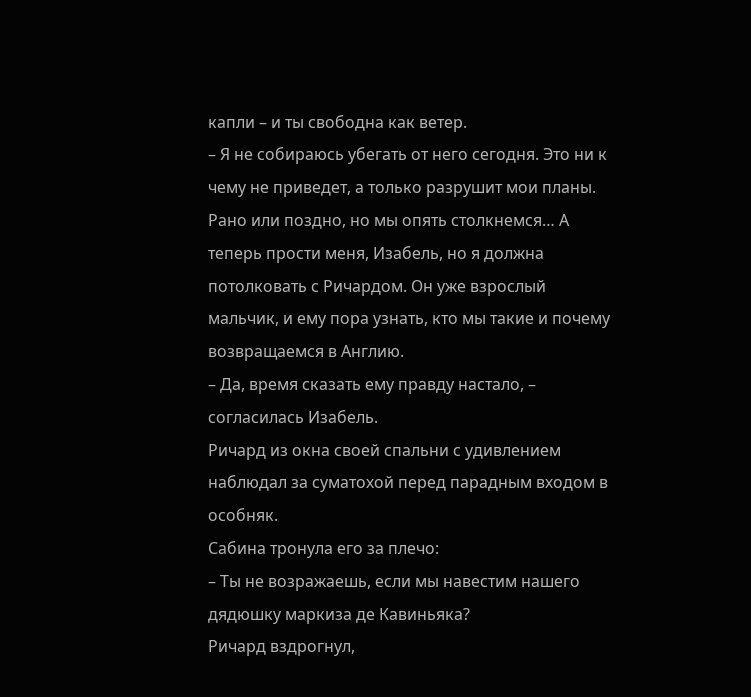капли – и ты свободна как ветер.
– Я не собираюсь убегать от него сегодня. Это ни к чему не приведет, а только разрушит мои планы. Рано или поздно, но мы опять столкнемся… А теперь прости меня, Изабель, но я должна потолковать с Ричардом. Он уже взрослый мальчик, и ему пора узнать, кто мы такие и почему возвращаемся в Англию.
– Да, время сказать ему правду настало, – согласилась Изабель.
Ричард из окна своей спальни с удивлением наблюдал за суматохой перед парадным входом в особняк.
Сабина тронула его за плечо:
– Ты не возражаешь, если мы навестим нашего дядюшку маркиза де Кавиньяка?
Ричард вздрогнул,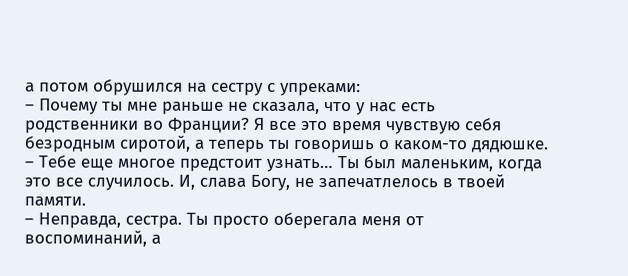а потом обрушился на сестру с упреками:
– Почему ты мне раньше не сказала, что у нас есть родственники во Франции? Я все это время чувствую себя безродным сиротой, а теперь ты говоришь о каком-то дядюшке.
– Тебе еще многое предстоит узнать… Ты был маленьким, когда это все случилось. И, слава Богу, не запечатлелось в твоей памяти.
– Неправда, сестра. Ты просто оберегала меня от воспоминаний, а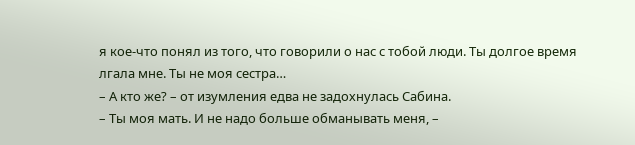я кое-что понял из того, что говорили о нас с тобой люди. Ты долгое время лгала мне. Ты не моя сестра…
– А кто же? – от изумления едва не задохнулась Сабина.
– Ты моя мать. И не надо больше обманывать меня, –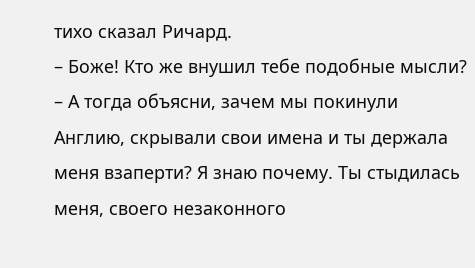тихо сказал Ричард.
– Боже! Кто же внушил тебе подобные мысли?
– А тогда объясни, зачем мы покинули Англию, скрывали свои имена и ты держала меня взаперти? Я знаю почему. Ты стыдилась меня, своего незаконного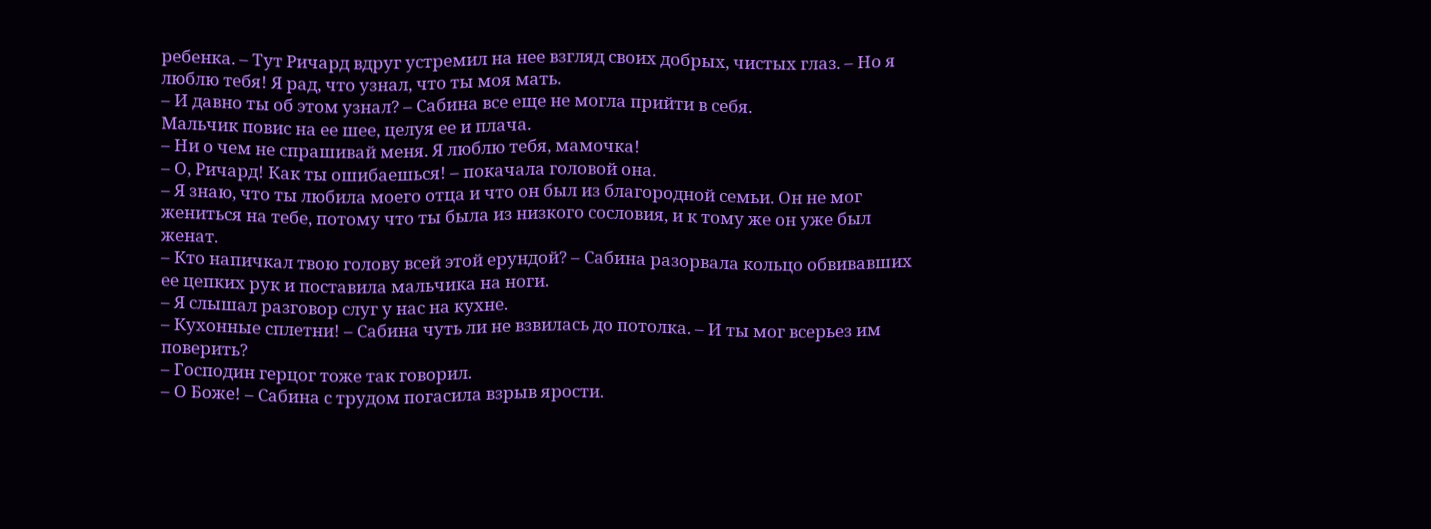ребенка. – Тут Ричард вдруг устремил на нее взгляд своих добрых, чистых глаз. – Но я люблю тебя! Я рад, что узнал, что ты моя мать.
– И давно ты об этом узнал? – Сабина все еще не могла прийти в себя.
Мальчик повис на ее шее, целуя ее и плача.
– Ни о чем не спрашивай меня. Я люблю тебя, мамочка!
– О, Ричард! Как ты ошибаешься! – покачала головой она.
– Я знаю, что ты любила моего отца и что он был из благородной семьи. Он не мог жениться на тебе, потому что ты была из низкого сословия, и к тому же он уже был женат.
– Кто напичкал твою голову всей этой ерундой? – Сабина разорвала кольцо обвивавших ее цепких рук и поставила мальчика на ноги.
– Я слышал разговор слуг у нас на кухне.
– Кухонные сплетни! – Сабина чуть ли не взвилась до потолка. – И ты мог всерьез им поверить?
– Господин герцог тоже так говорил.
– О Боже! – Сабина с трудом погасила взрыв ярости.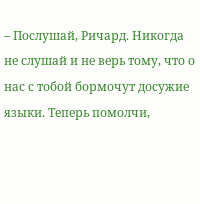– Послушай, Ричард. Никогда не слушай и не верь тому, что о нас с тобой бормочут досужие языки. Теперь помолчи,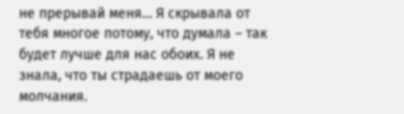не прерывай меня… Я скрывала от тебя многое потому, что думала – так будет лучше для нас обоих. Я не знала, что ты страдаешь от моего молчания.